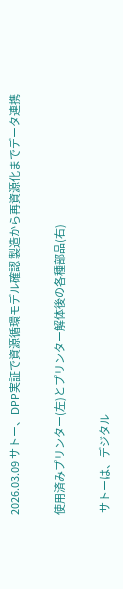2026.03.09 サトー、DPP実証で資源循環モデル確認 製造から再資源化までデータ連携

使用済みプリンター(左)とプリンター解体後の各種部品(右)

 サトーは、デジタル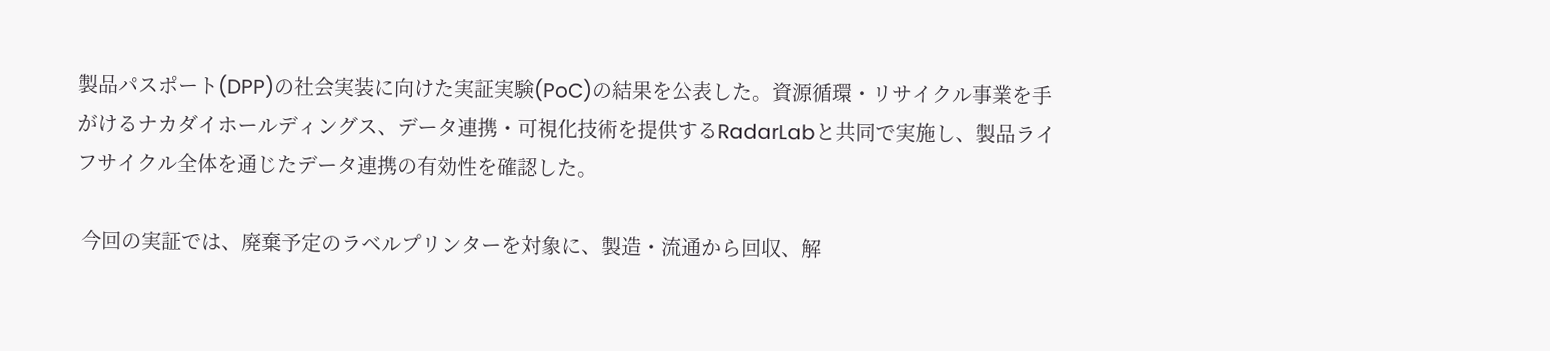製品パスポート(DPP)の社会実装に向けた実証実験(PoC)の結果を公表した。資源循環・リサイクル事業を手がけるナカダイホールディングス、データ連携・可視化技術を提供するRadarLabと共同で実施し、製品ライフサイクル全体を通じたデータ連携の有効性を確認した。

 今回の実証では、廃棄予定のラベルプリンターを対象に、製造・流通から回収、解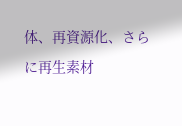体、再資源化、さらに再生素材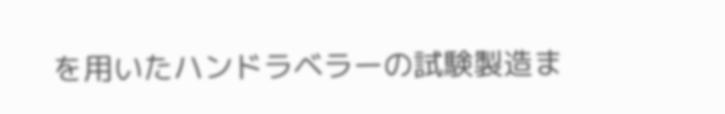を用いたハンドラベラーの試験製造ま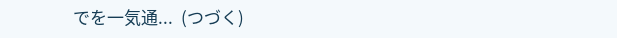でを一気通...  (つづく)